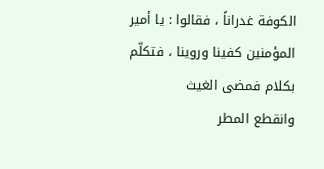الكوفة غدراناً ، فقالوا : يا أمير المؤمنين كفينا وروينا ، فتكلّم بكلام فمضى الغيث
وانقطع المطر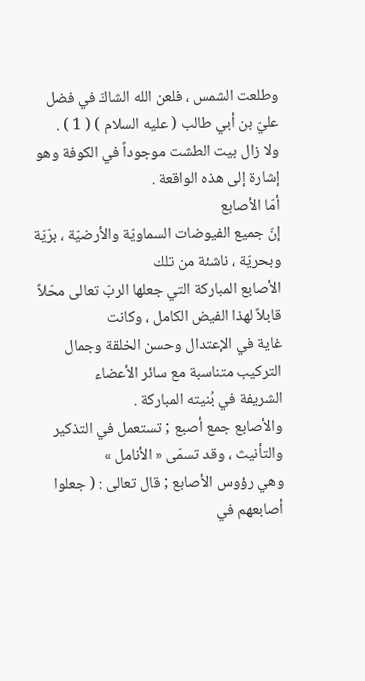وطلعت الشمس ، فلعن الله الشاكّ في فضل عليّ بن أبي طالب ( عليه السلام ) ( 1 ) .
ولا زال بيت الطشت موجوداً في الكوفة وهو إشارة إلى هذه الواقعة .
أمّا الأصابع
إنّ جميع الفيوضات السماويّة والأرضيّة ، برّيّة وبحريّة ، ناشئة من تلك
الأصابع المباركة التي جعلها الربّ تعالى محّلاً قابلاً لهذا الفيض الكامل ، وكانت
غاية في الإعتدال وحسن الخلقة وجمال التركيب متناسبة مع سائر الأعضاء
الشريفة في بُنيته المباركة .
والأصابع جمع أصبع ; تستعمل في التذكير والتأنيث ، وقد تسمّى « الأنامل »
وهي رؤوس الأصابع ; قال تعالى : ( جعلوا أصابعهم في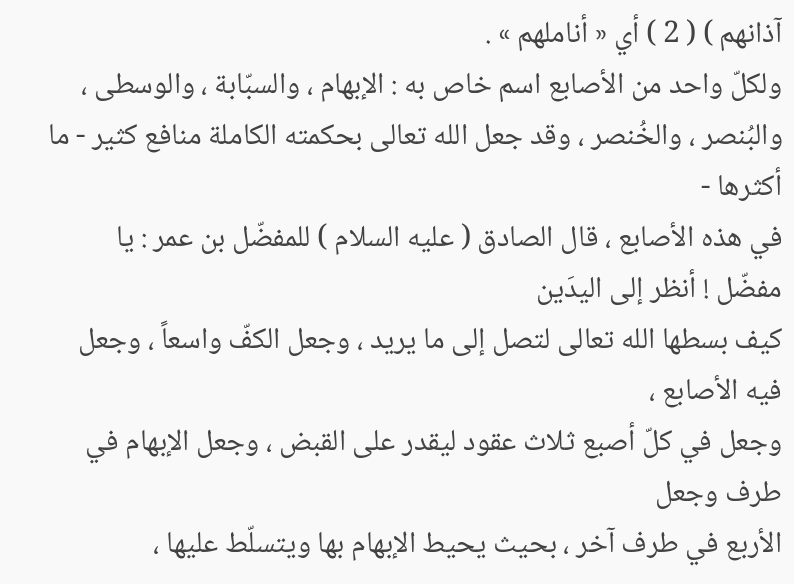آذانهم ) ( 2 ) أي « أناملهم » .
ولكلّ واحد من الأصابع اسم خاص به : الإبهام ، والسبّابة ، والوسطى ،
والبُنصر ، والخُنصر ، وقد جعل الله تعالى بحكمته الكاملة منافع كثير - ما أكثرها -
في هذه الأصابع ، قال الصادق ( عليه السلام ) للمفضّل بن عمر : يا مفضّل ! أنظر إلى اليدَين
كيف بسطها الله تعالى لتصل إلى ما يريد ، وجعل الكفّ واسعاً ، وجعل فيه الأصابع ،
وجعل في كلّ أصبع ثلاث عقود ليقدر على القبض ، وجعل الإبهام في طرف وجعل
الأربع في طرف آخر ، بحيث يحيط الإبهام بها ويتسلّط عليها ،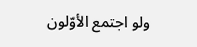ولو اجتمع الأوّلون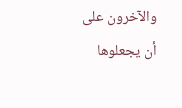والآخرون على أن يجعلوها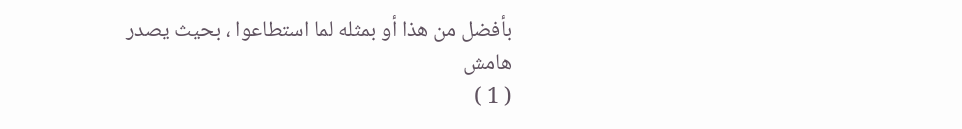بأفضل من هذا أو بمثله لما استطاعوا ، بحيث يصدر
هامش
( 1 )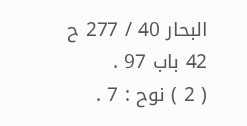البحار 40 / 277 ح 42 باب 97 .
( 2 ) نوح : 7 .